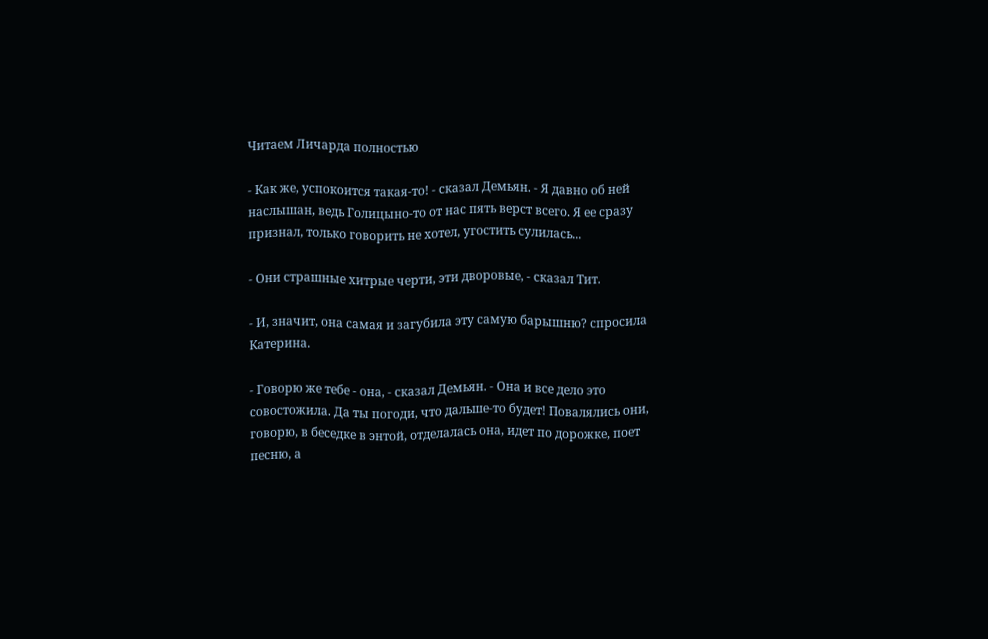Читаем Личарда полностью

- Как же, успокоится такая-то! - сказал Демьян. - Я давно об ней наслышан, ведь Голицыно-то от нас пять верст всего. Я ее сразу признал, только говорить не хотел, угостить сулилась...

- Они страшные хитрые черти, эти дворовые, - сказал Тит.

- И, значит, она самая и загубила эту самую барышню? спросила Катерина.

- Говорю же тебе - она, - сказал Демьян. - Она и все дело это совостожила. Да ты погоди, что дальше-то будет! Повалялись они, говорю, в беседке в энтой, отделалась она, идет по дорожке, поет песню, а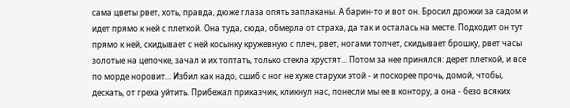сама цветы рвет, хоть, правда, дюже глаза опять заплаканы. А барин-то и вот он. Бросил дрожки за садом и идет прямо к ней с плеткой. Она туда, сюда, обмерла от страха, да так и осталась на месте. Подходит он тут прямо к ней, скидывает с ней косынку кружевную с плеч, рвет, ногами топчет, скидывает брошку, рвет часы золотые на цепочке, зачал и их топтать, только стекла хрустят... Потом за нее принялся: дерет плеткой, и все по морде норовит... Избил как надо, сшиб с ног не хуже старухи этой - и поскорее прочь, домой, чтобы, дескать, от греха уйтить. Прибежал приказчик, кликнул нас, понесли мы ее в контору, а она - безо всяких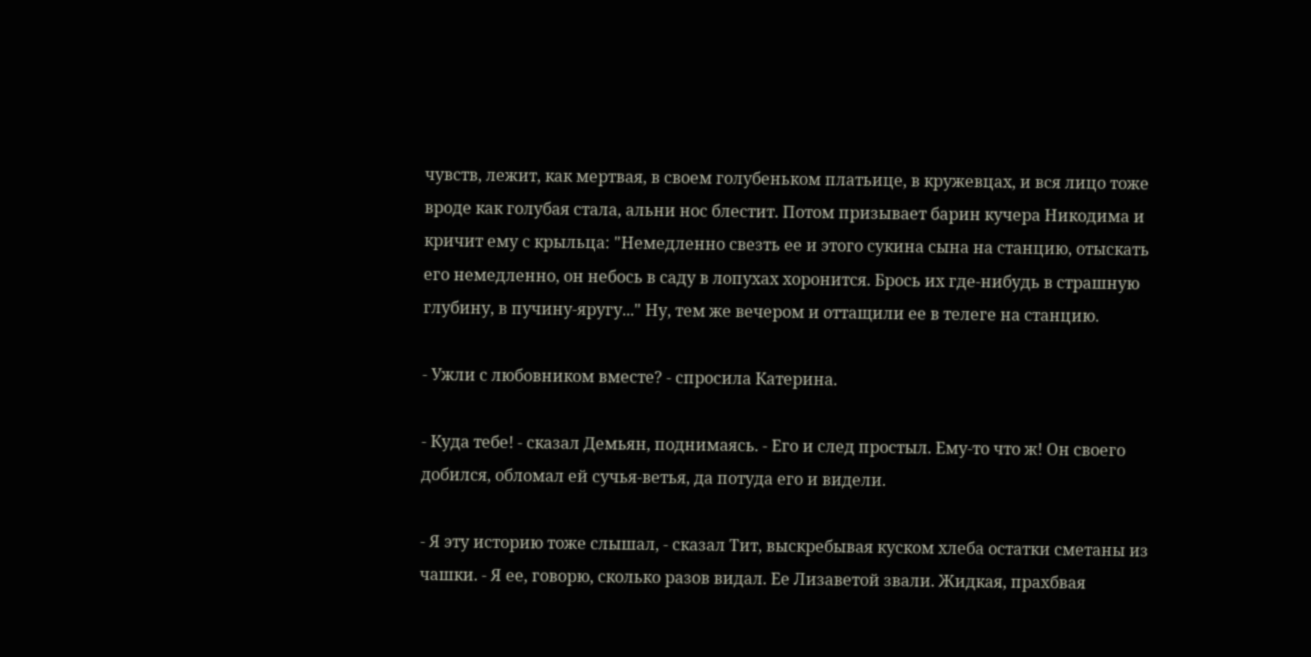чувств, лежит, как мертвая, в своем голубеньком платьице, в кружевцах, и вся лицо тоже вроде как голубая стала, альни нос блестит. Потом призывает барин кучера Никодима и кричит ему с крыльца: "Немедленно свезть ее и этого сукина сына на станцию, отыскать его немедленно, он небось в саду в лопухах хоронится. Брось их где-нибудь в страшную глубину, в пучину-яругу..." Ну, тем же вечером и оттащили ее в телеге на станцию.

- Ужли с любовником вместе? - спросила Катерина.

- Куда тебе! - сказал Демьян, поднимаясь. - Его и след простыл. Ему-то что ж! Он своего добился, обломал ей сучья-ветья, да потуда его и видели.

- Я эту историю тоже слышал, - сказал Тит, выскребывая куском хлеба остатки сметаны из чашки. - Я ее, говорю, сколько разов видал. Ее Лизаветой звали. Жидкая, прахбвая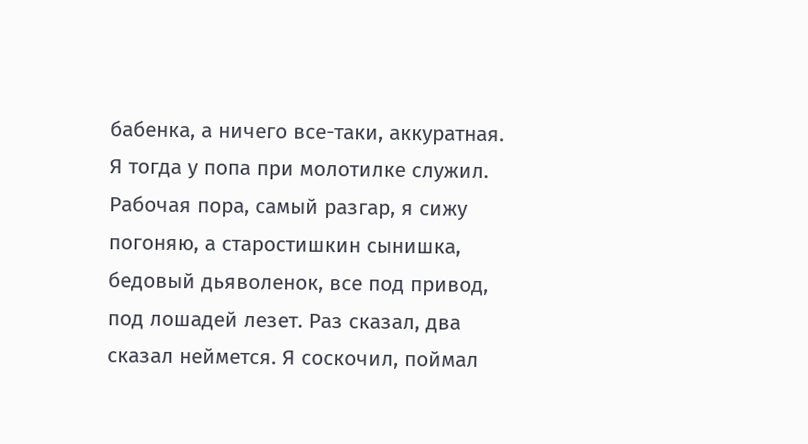бабенка, а ничего все-таки, аккуратная. Я тогда у попа при молотилке служил. Рабочая пора, самый разгар, я сижу погоняю, а старостишкин сынишка, бедовый дьяволенок, все под привод, под лошадей лезет. Раз сказал, два сказал неймется. Я соскочил, поймал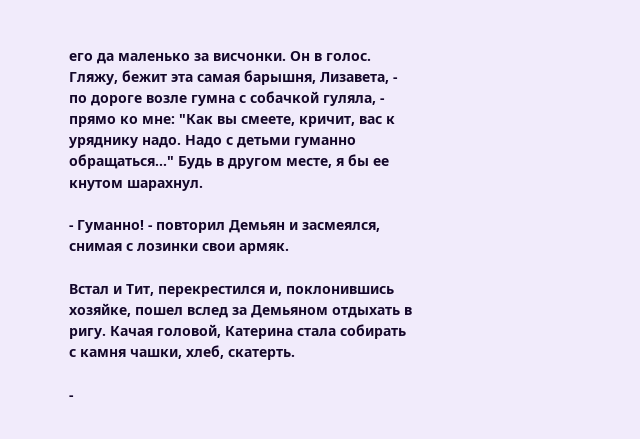его да маленько за висчонки. Он в голос. Гляжу, бежит эта самая барышня, Лизавета, - по дороге возле гумна с собачкой гуляла, - прямо ко мне: "Как вы смеете, кричит, вас к уряднику надо. Надо с детьми гуманно обращаться..." Будь в другом месте, я бы ее кнутом шарахнул.

- Гуманно! - повторил Демьян и засмеялся, снимая с лозинки свои армяк.

Встал и Тит, перекрестился и, поклонившись хозяйке, пошел вслед за Демьяном отдыхать в ригу. Качая головой, Катерина стала собирать с камня чашки, хлеб, скатерть.

-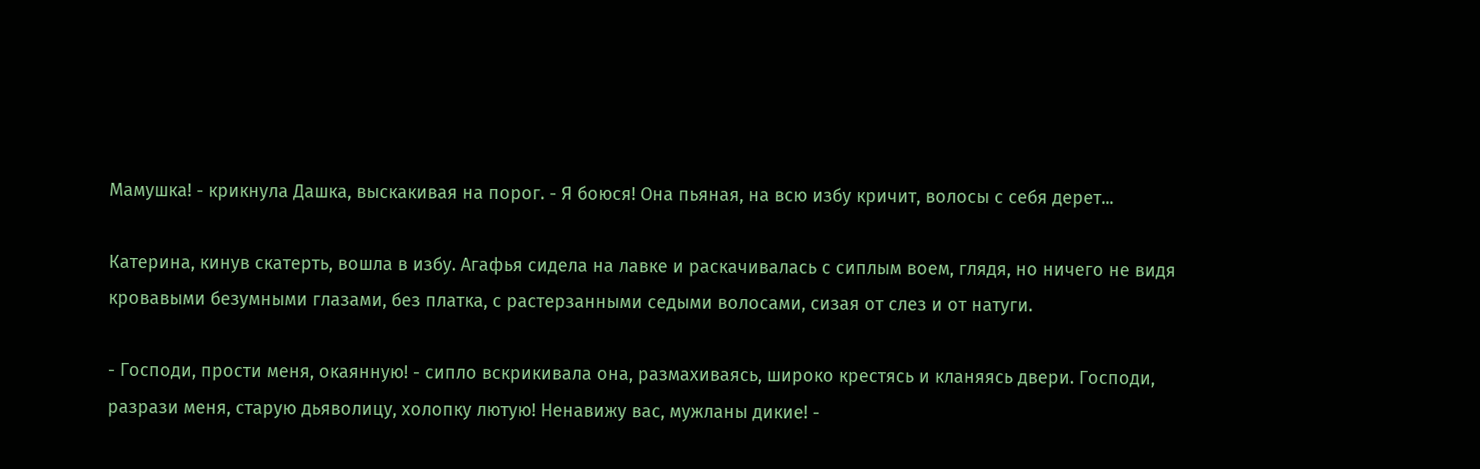Мамушка! - крикнула Дашка, выскакивая на порог. - Я боюся! Она пьяная, на всю избу кричит, волосы с себя дерет...

Катерина, кинув скатерть, вошла в избу. Агафья сидела на лавке и раскачивалась с сиплым воем, глядя, но ничего не видя кровавыми безумными глазами, без платка, с растерзанными седыми волосами, сизая от слез и от натуги.

- Господи, прости меня, окаянную! - сипло вскрикивала она, размахиваясь, широко крестясь и кланяясь двери. Господи, разрази меня, старую дьяволицу, холопку лютую! Ненавижу вас, мужланы дикие! -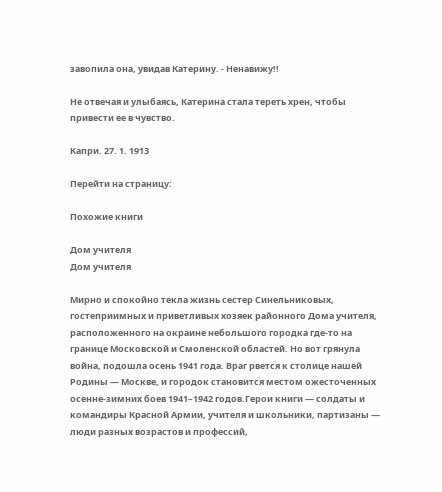завопила она, увидав Катерину. - Ненавижу!!

Не отвечая и улыбаясь, Катерина стала тереть хрен, чтобы привести ее в чувство.

Капри. 27. 1. 1913

Перейти на страницу:

Похожие книги

Дом учителя
Дом учителя

Мирно и спокойно текла жизнь сестер Синельниковых, гостеприимных и приветливых хозяек районного Дома учителя, расположенного на окраине небольшого городка где-то на границе Московской и Смоленской областей. Но вот грянула война, подошла осень 1941 года. Враг рвется к столице нашей Родины — Москве, и городок становится местом ожесточенных осенне-зимних боев 1941–1942 годов.Герои книги — солдаты и командиры Красной Армии, учителя и школьники, партизаны — люди разных возрастов и профессий,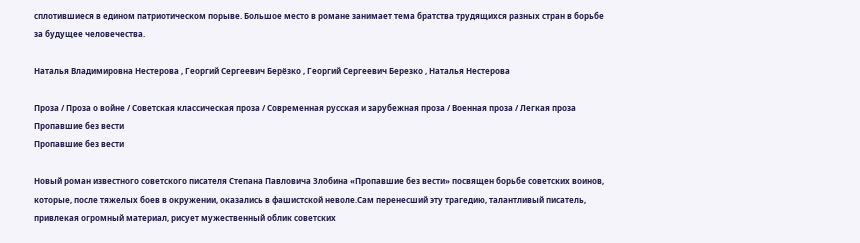сплотившиеся в едином патриотическом порыве. Большое место в романе занимает тема братства трудящихся разных стран в борьбе за будущее человечества.

Наталья Владимировна Нестерова , Георгий Сергеевич Берёзко , Георгий Сергеевич Березко , Наталья Нестерова

Проза / Проза о войне / Советская классическая проза / Современная русская и зарубежная проза / Военная проза / Легкая проза
Пропавшие без вести
Пропавшие без вести

Новый роман известного советского писателя Степана Павловича Злобина «Пропавшие без вести» посвящен борьбе советских воинов, которые, после тяжелых боев в окружении, оказались в фашистской неволе.Сам перенесший эту трагедию, талантливый писатель, привлекая огромный материал, рисует мужественный облик советских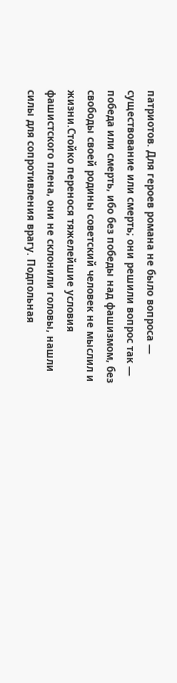патриотов. Для героев романа не было вопроса — существование или смерть; они решили вопрос так — победа или смерть, ибо без победы над фашизмом, без свободы своей родины советский человек не мыслил и жизни.Стойко перенося тяжелейшие условия фашистского плена, они не склонили головы, нашли силы для сопротивления врагу. Подпольная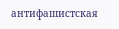антифашистская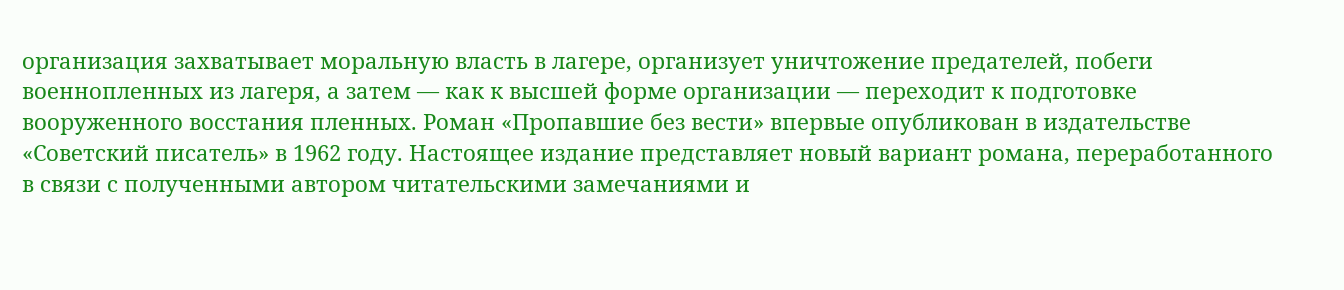организация захватывает моральную власть в лагере, организует уничтожение предателей, побеги военнопленных из лагеря, а затем — как к высшей форме организации — переходит к подготовке вооруженного восстания пленных. Роман «Пропавшие без вести» впервые опубликован в издательстве «Советский писатель» в 1962 году. Настоящее издание представляет новый вариант романа, переработанного в связи с полученными автором читательскими замечаниями и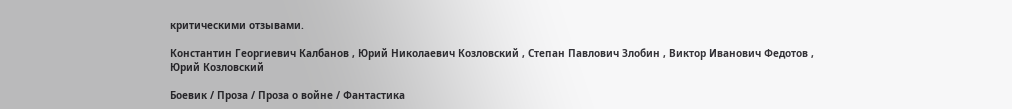критическими отзывами.

Константин Георгиевич Калбанов , Юрий Николаевич Козловский , Степан Павлович Злобин , Виктор Иванович Федотов , Юрий Козловский

Боевик / Проза / Проза о войне / Фантастика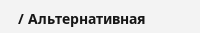/ Альтернативная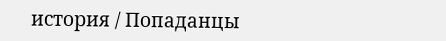история / Попаданцы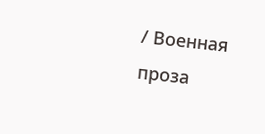/ Военная проза